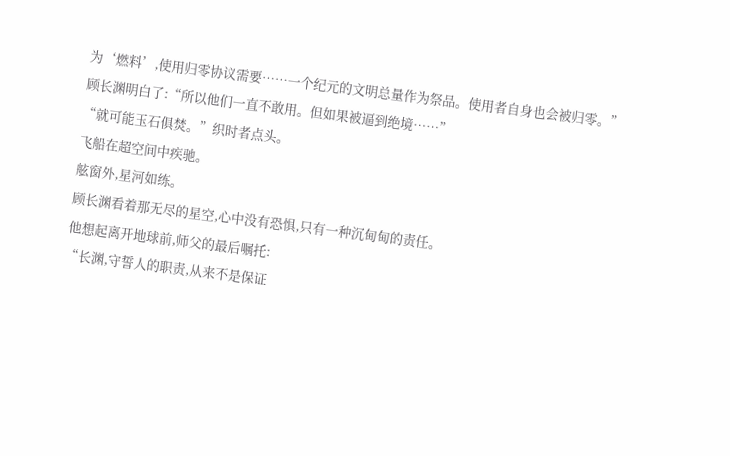为‘燃料’,使用归零协议需要……一个纪元的文明总量作为祭品。使用者自身也会被归零。”
顾长渊明白了:“所以他们一直不敢用。但如果被逼到绝境……”
“就可能玉石俱焚。”织时者点头。
飞船在超空间中疾驰。
舷窗外,星河如练。
顾长渊看着那无尽的星空,心中没有恐惧,只有一种沉甸甸的责任。
他想起离开地球前,师父的最后嘱托:
“长渊,守誓人的职责,从来不是保证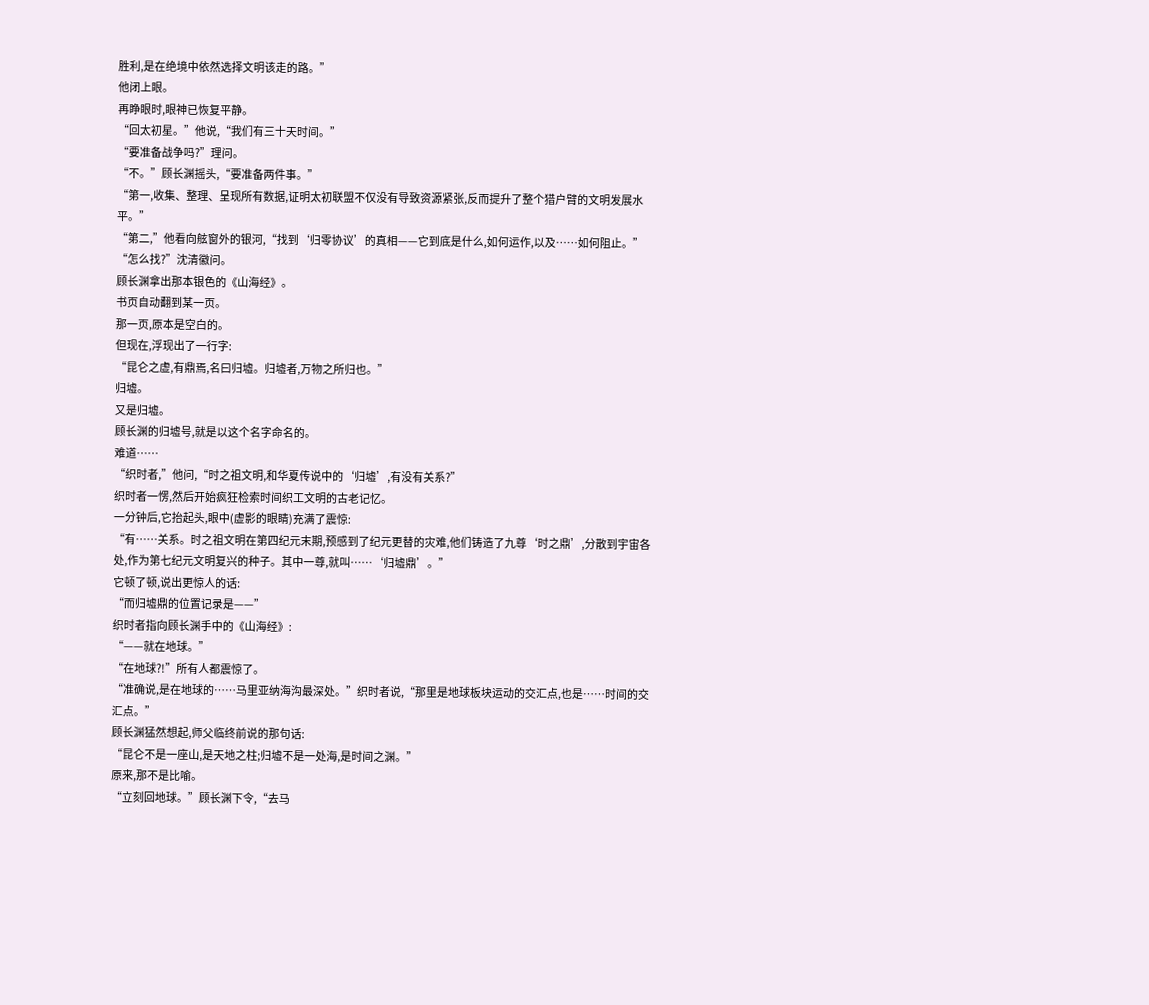胜利,是在绝境中依然选择文明该走的路。”
他闭上眼。
再睁眼时,眼神已恢复平静。
“回太初星。”他说,“我们有三十天时间。”
“要准备战争吗?”理问。
“不。”顾长渊摇头,“要准备两件事。”
“第一,收集、整理、呈现所有数据,证明太初联盟不仅没有导致资源紧张,反而提升了整个猎户臂的文明发展水平。”
“第二,”他看向舷窗外的银河,“找到‘归零协议’的真相——它到底是什么,如何运作,以及……如何阻止。”
“怎么找?”沈清徽问。
顾长渊拿出那本银色的《山海经》。
书页自动翻到某一页。
那一页,原本是空白的。
但现在,浮现出了一行字:
“昆仑之虚,有鼎焉,名曰归墟。归墟者,万物之所归也。”
归墟。
又是归墟。
顾长渊的归墟号,就是以这个名字命名的。
难道……
“织时者,”他问,“时之祖文明,和华夏传说中的‘归墟’,有没有关系?”
织时者一愣,然后开始疯狂检索时间织工文明的古老记忆。
一分钟后,它抬起头,眼中(虚影的眼睛)充满了震惊:
“有……关系。时之祖文明在第四纪元末期,预感到了纪元更替的灾难,他们铸造了九尊‘时之鼎’,分散到宇宙各处,作为第七纪元文明复兴的种子。其中一尊,就叫……‘归墟鼎’。”
它顿了顿,说出更惊人的话:
“而归墟鼎的位置记录是——”
织时者指向顾长渊手中的《山海经》:
“——就在地球。”
“在地球?!”所有人都震惊了。
“准确说,是在地球的……马里亚纳海沟最深处。”织时者说,“那里是地球板块运动的交汇点,也是……时间的交汇点。”
顾长渊猛然想起,师父临终前说的那句话:
“昆仑不是一座山,是天地之柱;归墟不是一处海,是时间之渊。”
原来,那不是比喻。
“立刻回地球。”顾长渊下令,“去马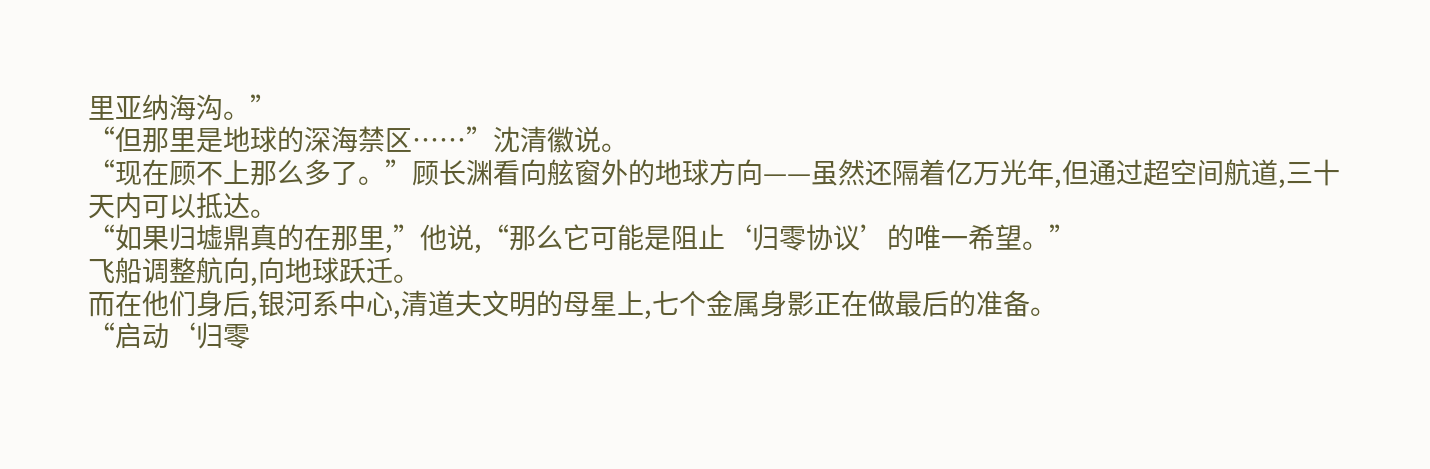里亚纳海沟。”
“但那里是地球的深海禁区……”沈清徽说。
“现在顾不上那么多了。”顾长渊看向舷窗外的地球方向——虽然还隔着亿万光年,但通过超空间航道,三十天内可以抵达。
“如果归墟鼎真的在那里,”他说,“那么它可能是阻止‘归零协议’的唯一希望。”
飞船调整航向,向地球跃迁。
而在他们身后,银河系中心,清道夫文明的母星上,七个金属身影正在做最后的准备。
“启动‘归零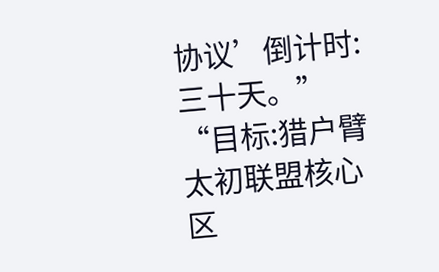协议’倒计时:三十天。”
“目标:猎户臂太初联盟核心区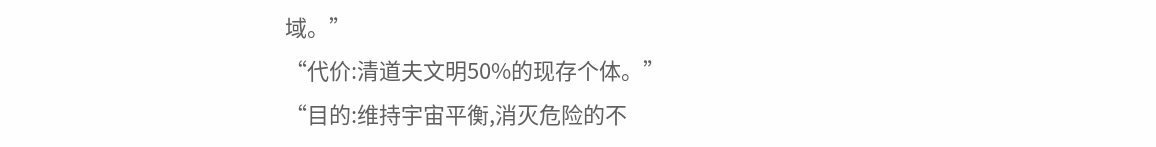域。”
“代价:清道夫文明50%的现存个体。”
“目的:维持宇宙平衡,消灭危险的不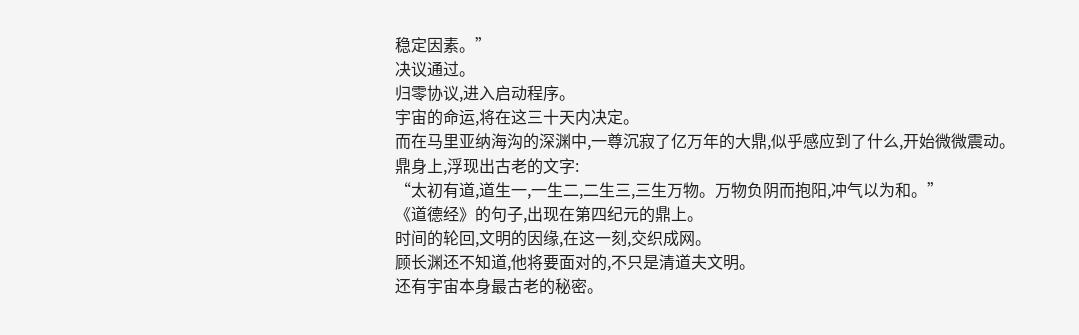稳定因素。”
决议通过。
归零协议,进入启动程序。
宇宙的命运,将在这三十天内决定。
而在马里亚纳海沟的深渊中,一尊沉寂了亿万年的大鼎,似乎感应到了什么,开始微微震动。
鼎身上,浮现出古老的文字:
“太初有道,道生一,一生二,二生三,三生万物。万物负阴而抱阳,冲气以为和。”
《道德经》的句子,出现在第四纪元的鼎上。
时间的轮回,文明的因缘,在这一刻,交织成网。
顾长渊还不知道,他将要面对的,不只是清道夫文明。
还有宇宙本身最古老的秘密。